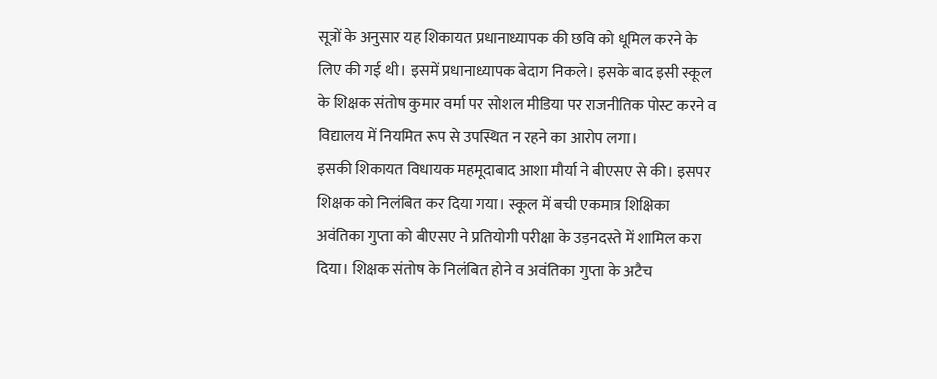सूत्रों के अनुसार यह शिकायत प्रधानाध्यापक की छवि को धूमिल करने के लिए की गई थी। इसमें प्रधानाध्यापक बेदाग निकले। इसके बाद इसी स्कूल के शिक्षक संतोष कुमार वर्मा पर सोशल मीडिया पर राजनीतिक पोस्ट करने व विद्यालय में नियमित रूप से उपस्थित न रहने का आरोप लगा।
इसकी शिकायत विधायक महमूदाबाद आशा मौर्या ने बीएसए से की। इसपर शिक्षक को निलंबित कर दिया गया। स्कूल में बची एकमात्र शिक्षिका अवंतिका गुप्ता को बीएसए ने प्रतियोगी परीक्षा के उड़नदस्ते में शामिल करा दिया। शिक्षक संतोष के निलंबित होने व अवंतिका गुप्ता के अटैच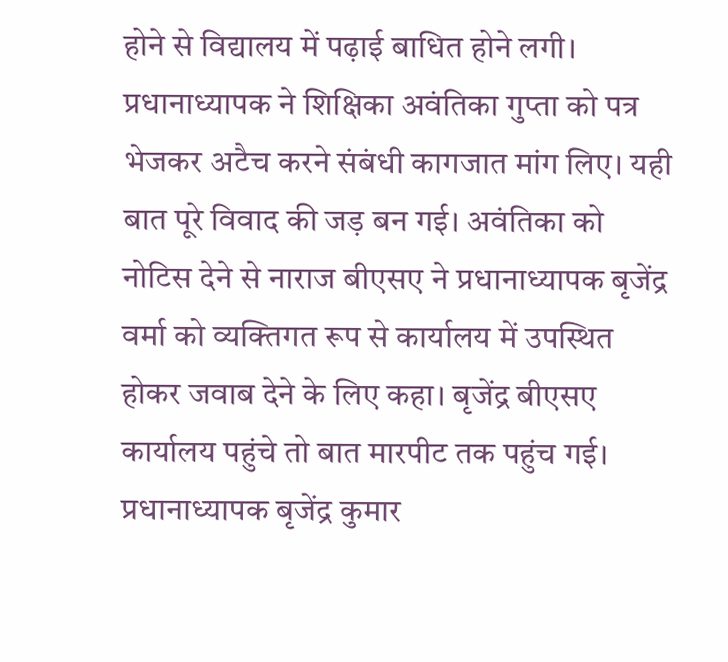होने से विद्यालय में पढ़ाई बाधित होने लगी।
प्रधानाध्यापक ने शिक्षिका अवंतिका गुप्ता को पत्र भेजकर अटैच करने संबंधी कागजात मांग लिए। यही बात पूरे विवाद की जड़ बन गई। अवंतिका को नोटिस देने से नाराज बीएसए ने प्रधानाध्यापक बृजेंद्र वर्मा को व्यक्तिगत रूप से कार्यालय में उपस्थित होकर जवाब देने के लिए कहा। बृजेंद्र बीएसए कार्यालय पहुंचे तो बात मारपीट तक पहुंच गई।
प्रधानाध्यापक बृजेंद्र कुमार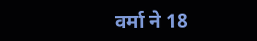वर्मा ने 18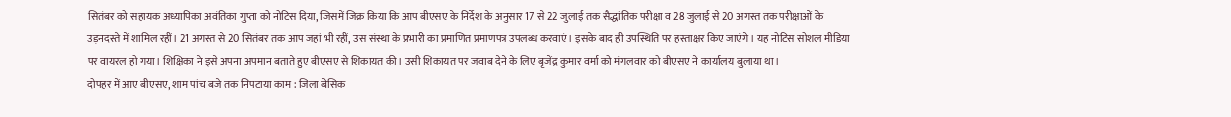सितंबर को सहायक अध्यापिका अवंतिका गुप्ता को नोटिस दिया, जिसमें जिक्र किया कि आप बीएसए के निर्देश के अनुसार 17 से 22 जुलाई तक सैद्धांतिक परीक्षा व 28 जुलाई से 20 अगस्त तक परीक्षाओं के उड़नदस्ते में शामिल रहीं। 21 अगस्त से 20 सितंबर तक आप जहां भी रहीं, उस संस्था के प्रभारी का प्रमाणित प्रमाणपत्र उपलब्ध करवाएं। इसके बाद ही उपस्थिति पर हस्ताक्षर किए जाएंगे। यह नोटिस सोशल मीडिया पर वायरल हो गया। शिक्षिका ने इसे अपना अपमान बताते हुए बीएसए से शिकायत की। उसी शिकायत पर जवाब देने के लिए बृजेंद्र कुमार वर्मा को मंगलवार को बीएसए ने कार्यालय बुलाया था।
दोपहर में आए बीएसए, शाम पांच बजे तक निपटाया काम : जिला बेसिक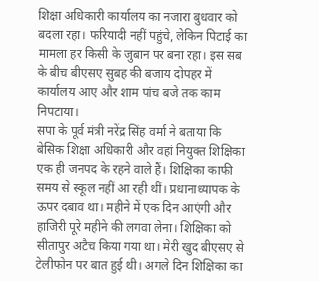शिक्षा अधिकारी कार्यालय का नजारा बुधवार को बदला रहा। फरियादी नहीं पहुंचे, लेकिन पिटाई का मामला हर किसी के जुबान पर बना रहा। इस सब के बीच बीएसए सुबह की बजाय दोपहर में कार्यालय आए और शाम पांच बजे तक काम निपटाया।
सपा के पूर्व मंत्री नरेंद्र सिंह वर्मा ने बताया कि बेसिक शिक्षा अधिकारी और वहां नियुक्त शिक्षिका एक ही जनपद के रहने वाले हैं। शिक्षिका काफी समय से स्कूल नहीं आ रही थीं। प्रधानाध्यापक के ऊपर दबाव था। महीने में एक दिन आएंगी और हाजिरी पूरे महीने की लगवा लेना। शिक्षिका को सीतापुर अटैच किया गया था। मेरी खुद बीएसए से टेलीफोन पर बात हुई थी। अगले दिन शिक्षिका का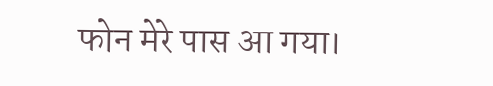फोन मेरे पास आ गया।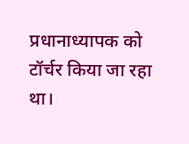प्रधानाध्यापक को टॉर्चर किया जा रहा था।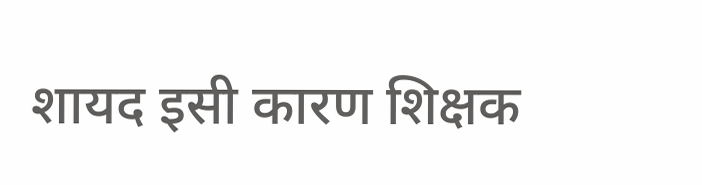शायद इसी कारण शिक्षक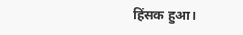हिंसक हुआ।